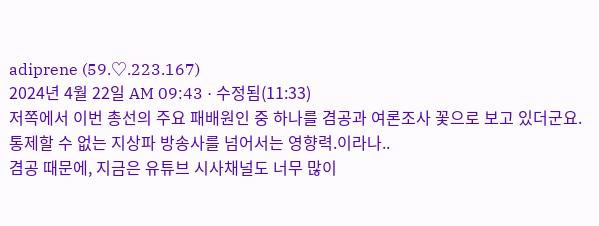adiprene (59.♡.223.167)
2024년 4월 22일 AM 09:43 · 수정됨(11:33)
저쪽에서 이번 총선의 주요 패배원인 중 하나를 겸공과 여론조사 꽃으로 보고 있더군요.
통제할 수 없는 지상파 방송사를 넘어서는 영향력.이라나..
겸공 때문에, 지금은 유튜브 시사채널도 너무 많이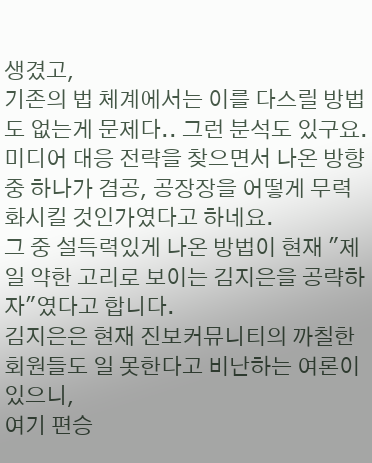생겼고,
기존의 법 체계에서는 이를 다스릴 방법도 없는게 문제다.. 그런 분석도 있구요.
미디어 대응 전략을 찾으면서 나온 방향 중 하나가 겸공, 공장장을 어떻게 무력화시킬 것인가였다고 하네요.
그 중 설득력있게 나온 방법이 현재 "제일 약한 고리로 보이는 김지은을 공략하자"였다고 합니다.
김지은은 현재 진보커뮤니티의 까칠한 회원들도 일 못한다고 비난하는 여론이 있으니,
여기 편승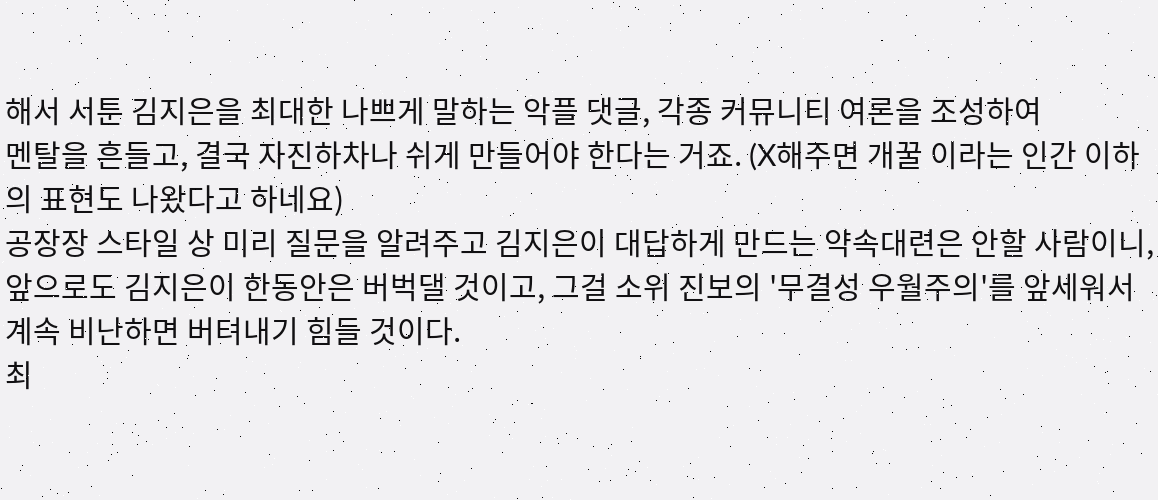해서 서툰 김지은을 최대한 나쁘게 말하는 악플 댓글, 각종 커뮤니티 여론을 조성하여
멘탈을 흔들고, 결국 자진하차나 쉬게 만들어야 한다는 거죠. (X해주면 개꿀 이라는 인간 이하의 표현도 나왔다고 하네요)
공장장 스타일 상 미리 질문을 알려주고 김지은이 대답하게 만드는 약속대련은 안할 사람이니, 앞으로도 김지은이 한동안은 버벅댈 것이고, 그걸 소위 진보의 '무결성 우월주의'를 앞세워서 계속 비난하면 버텨내기 힘들 것이다.
최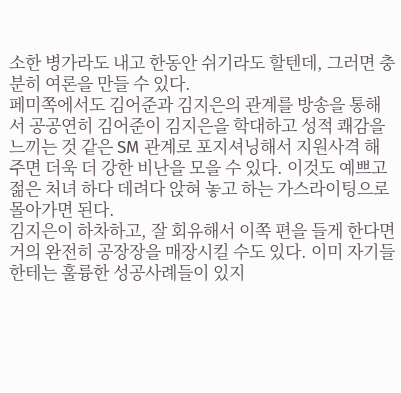소한 병가라도 내고 한동안 쉬기라도 할텐데, 그러면 충분히 여론을 만들 수 있다.
페미쪽에서도 김어준과 김지은의 관계를 방송을 통해서 공공연히 김어준이 김지은을 학대하고 성적 쾌감을 느끼는 것 같은 SM 관계로 포지셔닝해서 지원사격 해주면 더욱 더 강한 비난을 모을 수 있다. 이것도 예쁘고 젊은 처녀 하다 데려다 앉혀 놓고 하는 가스라이팅으로 몰아가면 된다.
김지은이 하차하고, 잘 회유해서 이쪽 편을 들게 한다면 거의 완전히 공장장을 매장시킬 수도 있다. 이미 자기들한테는 훌륭한 성공사례들이 있지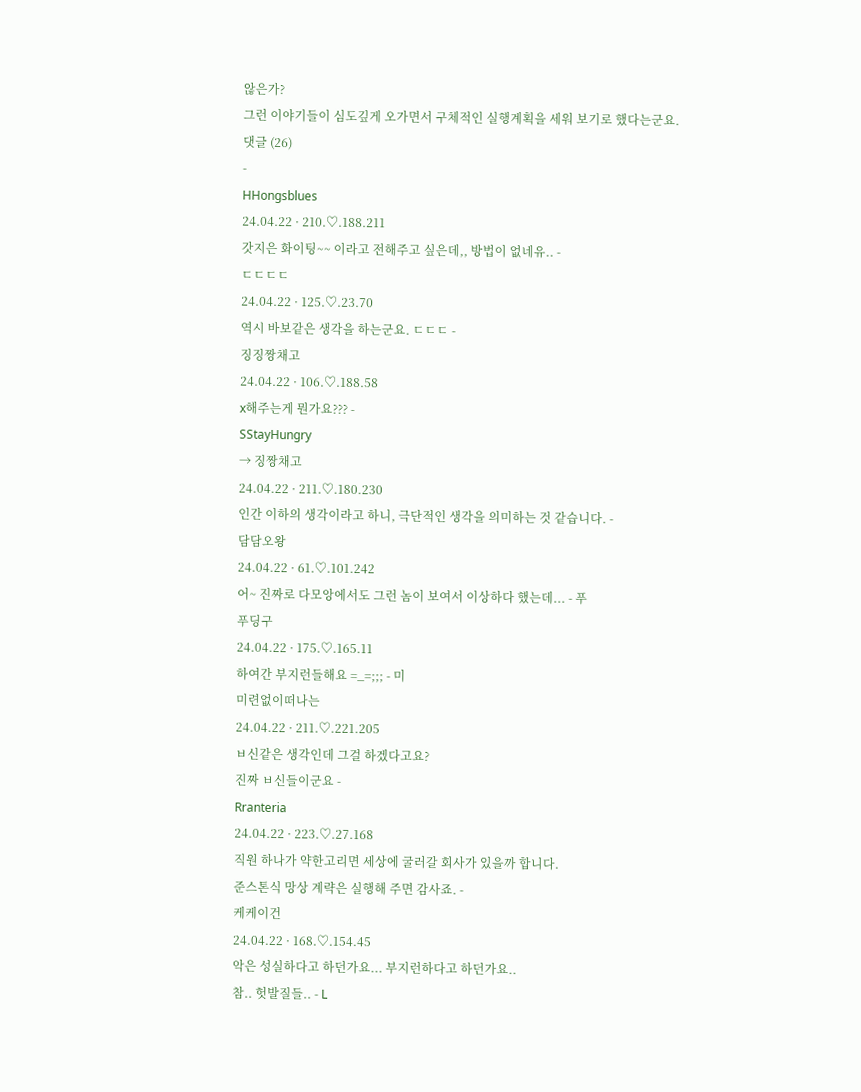않은가?
그런 이야기들이 심도깊게 오가면서 구체적인 실행계획을 세워 보기로 했다는군요.
댓글 (26)
-
HHongsblues
24.04.22 · 210.♡.188.211
갓지은 화이팅~~ 이라고 전해주고 싶은데,, 방법이 없네유.. -
ㄷㄷㄷㄷ
24.04.22 · 125.♡.23.70
역시 바보같은 생각을 하는군요. ㄷㄷㄷ -
징징짱채고
24.04.22 · 106.♡.188.58
x해주는게 뭔가요??? -
SStayHungry
→ 징짱채고
24.04.22 · 211.♡.180.230
인간 이하의 생각이라고 하니, 극단적인 생각을 의미하는 것 같습니다. -
담담오왕
24.04.22 · 61.♡.101.242
어~ 진짜로 다모앙에서도 그런 놈이 보여서 이상하다 했는데... - 푸
푸딩구
24.04.22 · 175.♡.165.11
하여간 부지런들해요 =_=;;; - 미
미련없이떠나는
24.04.22 · 211.♡.221.205
ㅂ신같은 생각인데 그걸 하겠다고요?
진짜 ㅂ신들이군요 -
Rranteria
24.04.22 · 223.♡.27.168
직원 하나가 약한고리면 세상에 굴러갈 회사가 있을까 합니다.
준스톤식 망상 계략은 실행해 주면 감사죠. -
케케이건
24.04.22 · 168.♡.154.45
악은 성실하다고 하던가요... 부지런하다고 하던가요..
참.. 헛발질들.. - L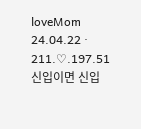loveMom
24.04.22 · 211.♡.197.51
신입이면 신입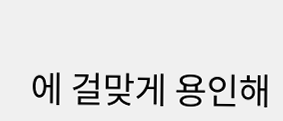에 걸맞게 용인해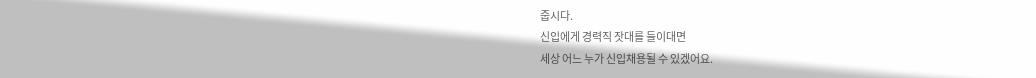줍시다.
신입에게 경력직 잣대를 들이대면
세상 어느 누가 신입채용될 수 있겠어요.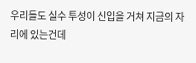우리들도 실수 투성이 신입을 거쳐 지금의 자리에 있는건데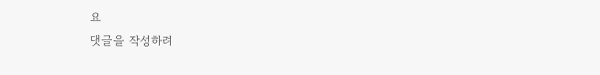요
댓글을 작성하려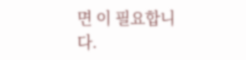면 이 필요합니다.